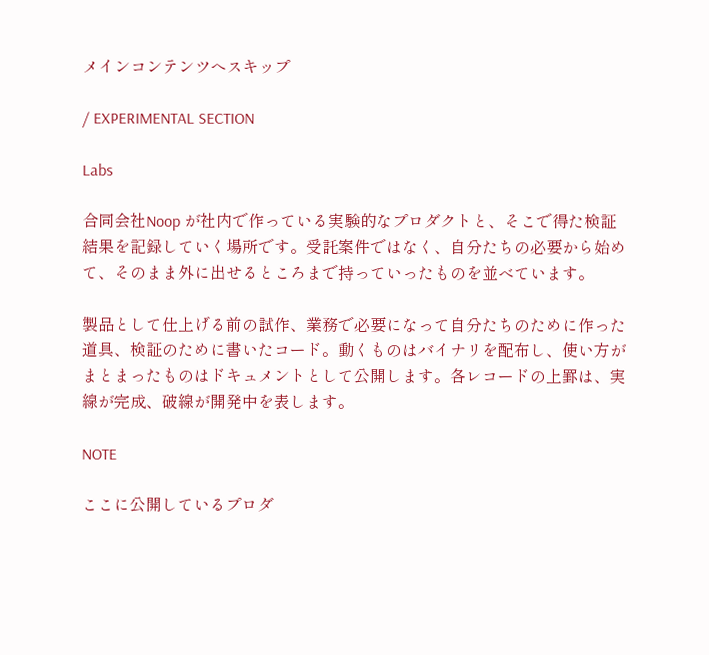メインコンテンツへスキップ

/ EXPERIMENTAL SECTION

Labs

合同会社Noop が社内で作っている実験的なプロダクトと、そこで得た検証結果を記録していく場所です。受託案件ではなく、自分たちの必要から始めて、そのまま外に出せるところまで持っていったものを並べています。

製品として仕上げる前の試作、業務で必要になって自分たちのために作った道具、検証のために書いたコード。動くものはバイナリを配布し、使い方がまとまったものはドキュメントとして公開します。各レコードの上罫は、実線が完成、破線が開発中を表します。

NOTE

ここに公開しているプロダ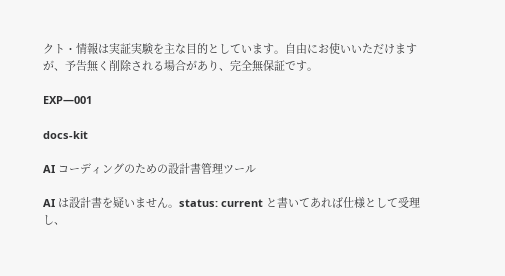クト・情報は実証実験を主な目的としています。自由にお使いいただけますが、予告無く削除される場合があり、完全無保証です。

EXP—001

docs-kit

AI コーディングのための設計書管理ツール

AI は設計書を疑いません。status: current と書いてあれば仕様として受理し、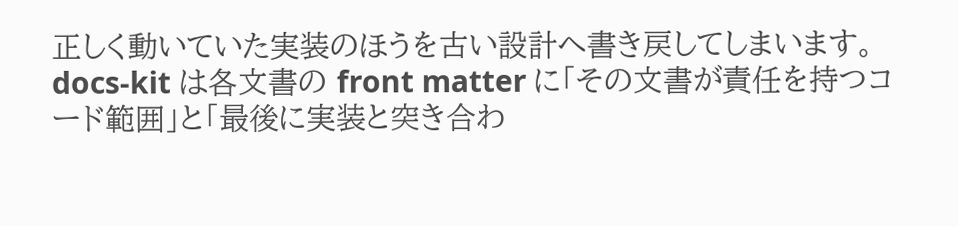正しく動いていた実装のほうを古い設計へ書き戻してしまいます。docs-kit は各文書の front matter に「その文書が責任を持つコード範囲」と「最後に実装と突き合わ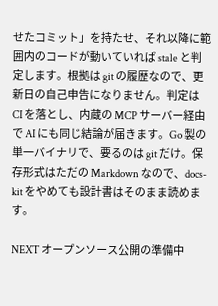せたコミット」を持たせ、それ以降に範囲内のコードが動いていれば stale と判定します。根拠は git の履歴なので、更新日の自己申告になりません。判定は CI を落とし、内蔵の MCP サーバー経由で AI にも同じ結論が届きます。Go 製の単一バイナリで、要るのは git だけ。保存形式はただの Markdown なので、docs-kit をやめても設計書はそのまま読めます。

NEXT オープンソース公開の準備中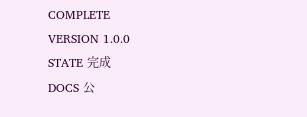COMPLETE
VERSION 1.0.0
STATE 完成
DOCS 公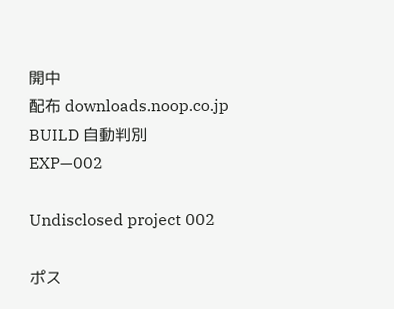開中
配布 downloads.noop.co.jp
BUILD 自動判別
EXP—002

Undisclosed project 002

ポス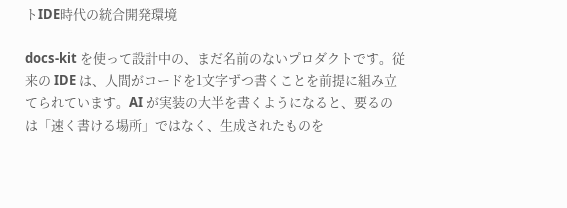トIDE時代の統合開発環境

docs-kit を使って設計中の、まだ名前のないプロダクトです。従来の IDE は、人間がコードを1文字ずつ書くことを前提に組み立てられています。AI が実装の大半を書くようになると、要るのは「速く書ける場所」ではなく、生成されたものを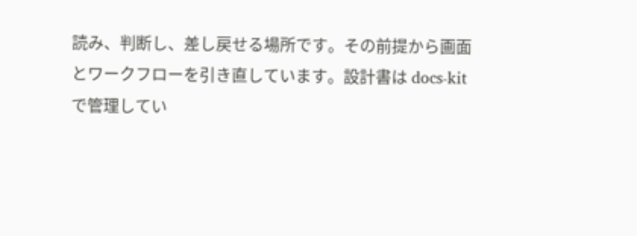読み、判断し、差し戻せる場所です。その前提から画面とワークフローを引き直しています。設計書は docs-kit で管理してい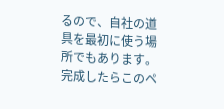るので、自社の道具を最初に使う場所でもあります。完成したらこのペ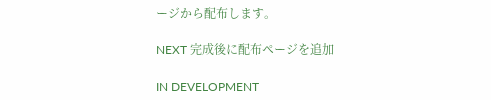ージから配布します。

NEXT 完成後に配布ページを追加

IN DEVELOPMENT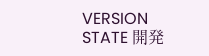VERSION
STATE 開発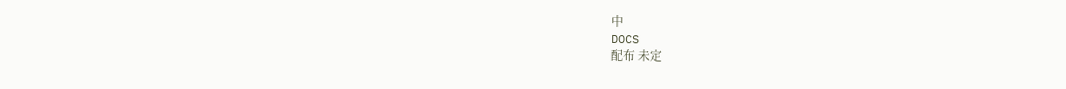中
DOCS
配布 未定